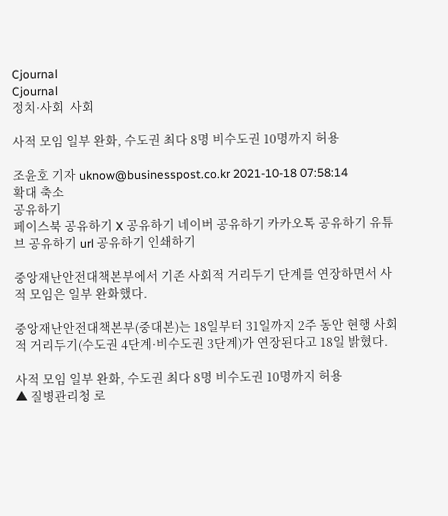Cjournal
Cjournal
정치·사회  사회

사적 모임 일부 완화, 수도권 최다 8명 비수도권 10명까지 허용

조윤호 기자 uknow@businesspost.co.kr 2021-10-18 07:58:14
확대 축소
공유하기
페이스북 공유하기 X 공유하기 네이버 공유하기 카카오톡 공유하기 유튜브 공유하기 url 공유하기 인쇄하기

중앙재난안전대책본부에서 기존 사회적 거리두기 단계를 연장하면서 사적 모임은 일부 완화했다.

중앙재난안전대책본부(중대본)는 18일부터 31일까지 2주 동안 현행 사회적 거리두기(수도권 4단계·비수도권 3단계)가 연장된다고 18일 밝혔다.

사적 모임 일부 완화, 수도권 최다 8명 비수도권 10명까지 허용
▲ 질병관리청 로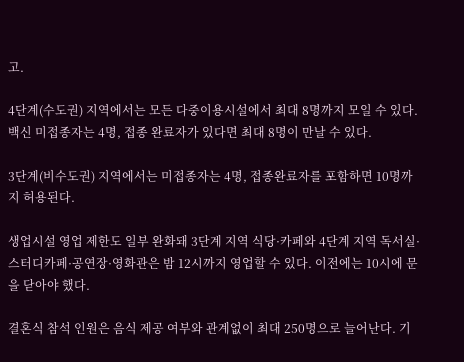고.

4단계(수도권) 지역에서는 모든 다중이용시설에서 최대 8명까지 모일 수 있다. 백신 미접종자는 4명, 접종 완료자가 있다면 최대 8명이 만날 수 있다.

3단계(비수도권) 지역에서는 미접종자는 4명, 접종완료자를 포함하면 10명까지 허용된다.

생업시설 영업 제한도 일부 완화돼 3단계 지역 식당·카페와 4단계 지역 독서실·스터디카페·공연장·영화관은 밤 12시까지 영업할 수 있다. 이전에는 10시에 문을 닫아야 했다.

결혼식 참석 인원은 음식 제공 여부와 관계없이 최대 250명으로 늘어난다. 기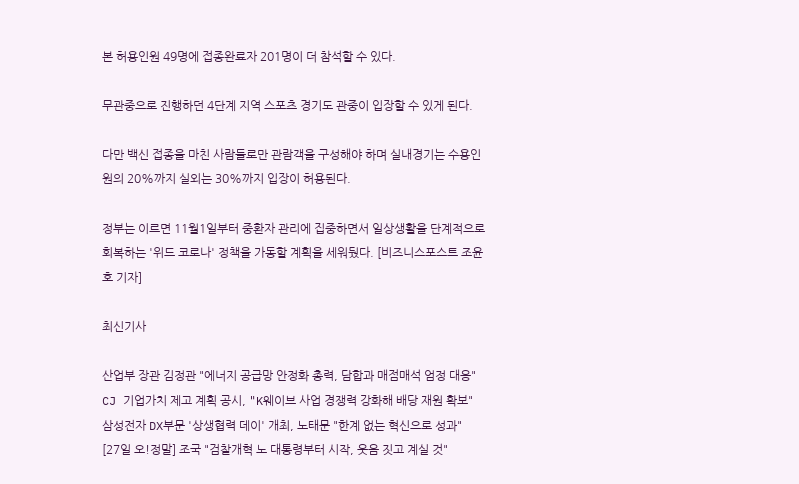본 허용인원 49명에 접종완료자 201명이 더 참석할 수 있다.

무관중으로 진행하던 4단계 지역 스포츠 경기도 관중이 입장할 수 있게 된다.

다만 백신 접종을 마친 사람들로만 관람객을 구성해야 하며 실내경기는 수용인원의 20%까지 실외는 30%까지 입장이 허용된다.

정부는 이르면 11월1일부터 중환자 관리에 집중하면서 일상생활을 단계적으로 회복하는 '위드 코로나' 정책을 가동할 계획을 세워뒀다. [비즈니스포스트 조윤호 기자]

최신기사

산업부 장관 김정관 "에너지 공급망 안정화 총력, 담합과 매점매석 엄정 대응"
CJ 기업가치 제고 계획 공시, "K웨이브 사업 경쟁력 강화해 배당 재원 확보"
삼성전자 DX부문 '상생협력 데이' 개최, 노태문 "한계 없는 혁신으로 성과"
[27일 오!정말] 조국 "검찰개혁 노 대통령부터 시작, 웃음 짓고 계실 것"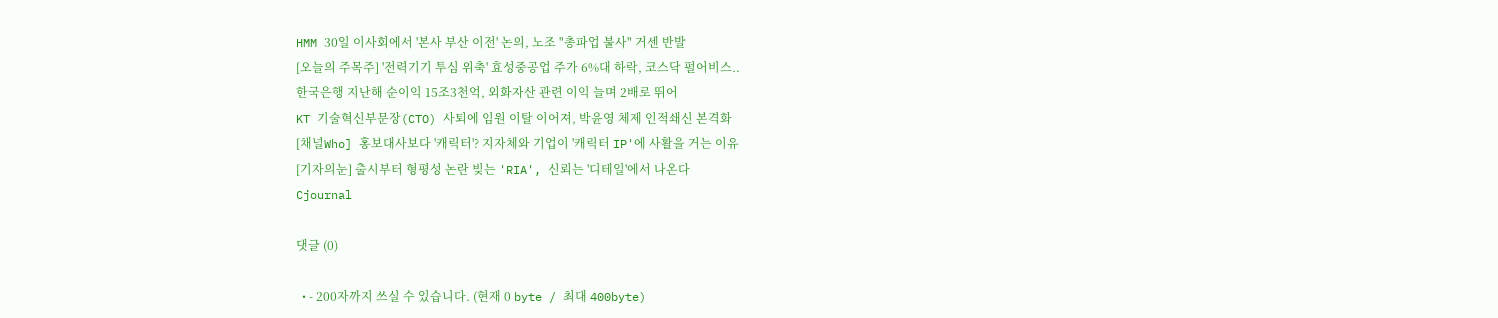HMM 30일 이사회에서 '본사 부산 이전' 논의, 노조 "총파업 불사" 거센 반발
[오늘의 주목주] '전력기기 투심 위축' 효성중공업 주가 6%대 하락, 코스닥 펄어비스..
한국은행 지난해 순이익 15조3천억, 외화자산 관련 이익 늘며 2배로 뛰어
KT 기술혁신부문장(CTO) 사퇴에 임원 이탈 이어져, 박윤영 체제 인적쇄신 본격화
[채널Who] 홍보대사보다 '캐릭터'? 지자체와 기업이 '캐릭터 IP'에 사활을 거는 이유
[기자의눈] 출시부터 형평성 논란 빚는 'RIA', 신뢰는 '디테일'에서 나온다
Cjournal

댓글 (0)

  • - 200자까지 쓰실 수 있습니다. (현재 0 byte / 최대 400byte)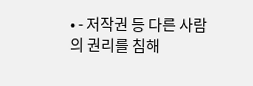• - 저작권 등 다른 사람의 권리를 침해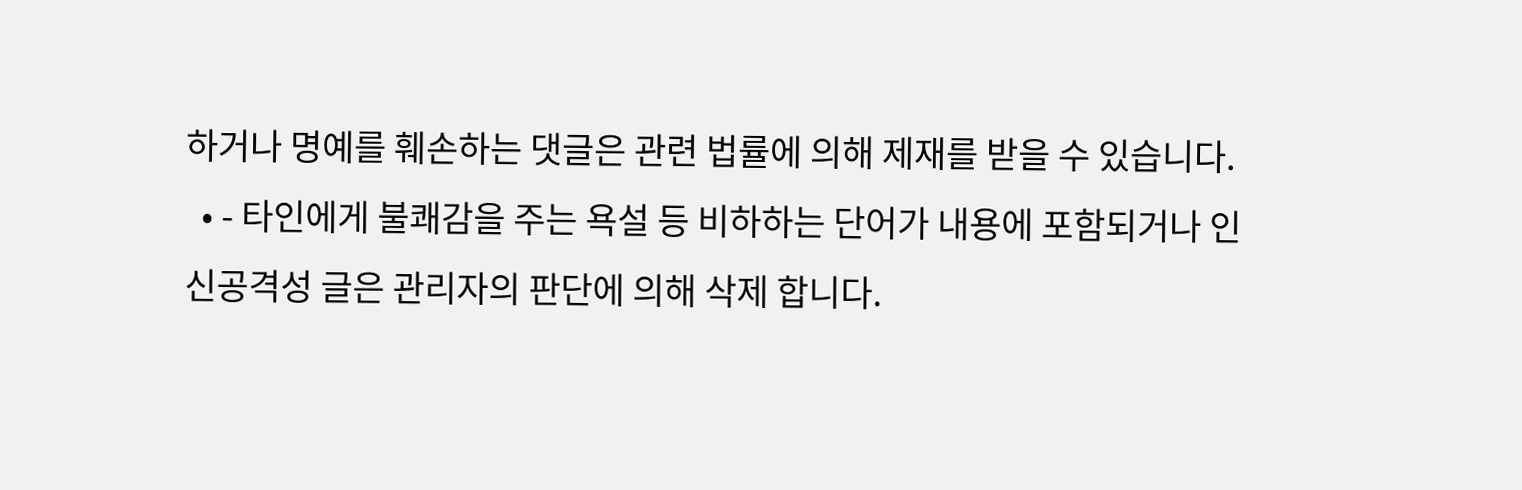하거나 명예를 훼손하는 댓글은 관련 법률에 의해 제재를 받을 수 있습니다.
  • - 타인에게 불쾌감을 주는 욕설 등 비하하는 단어가 내용에 포함되거나 인신공격성 글은 관리자의 판단에 의해 삭제 합니다.